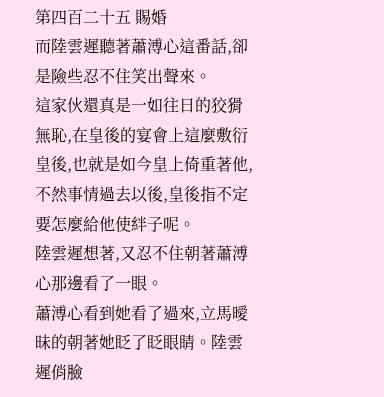第四百二十五 賜婚
而陸雲遲聽著蕭溥心這番話,卻是險些忍不住笑出聲來。
這家伙還真是一如往日的狡猾無恥,在皇後的宴會上這麼敷衍皇後,也就是如今皇上倚重著他,不然事情過去以後,皇後指不定要怎麼給他使絆子呢。
陸雲遲想著,又忍不住朝著蕭溥心那邊看了一眼。
蕭溥心看到她看了過來,立馬曖昧的朝著她眨了眨眼睛。陸雲遲俏臉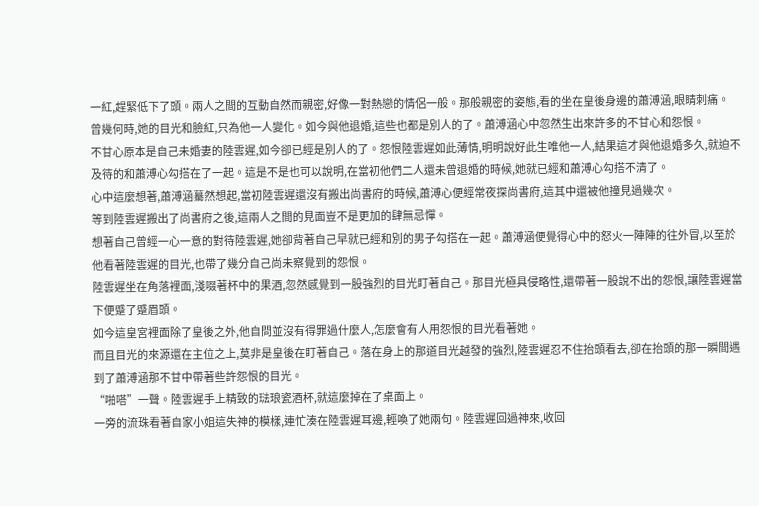一紅,趕緊低下了頭。兩人之間的互動自然而親密,好像一對熱戀的情侶一般。那般親密的姿態,看的坐在皇後身邊的蕭溥涵,眼睛刺痛。
曾幾何時,她的目光和臉紅,只為他一人變化。如今與他退婚,這些也都是別人的了。蕭溥涵心中忽然生出來許多的不甘心和怨恨。
不甘心原本是自己未婚妻的陸雲遲,如今卻已經是別人的了。怨恨陸雲遲如此薄情,明明說好此生唯他一人,結果這才與他退婚多久,就迫不及待的和蕭溥心勾搭在了一起。這是不是也可以說明,在當初他們二人還未曾退婚的時候,她就已經和蕭溥心勾搭不清了。
心中這麼想著,蕭溥涵驀然想起,當初陸雲遲還沒有搬出尚書府的時候,蕭溥心便經常夜探尚書府,這其中還被他撞見過幾次。
等到陸雲遲搬出了尚書府之後,這兩人之間的見面豈不是更加的肆無忌憚。
想著自己曾經一心一意的對待陸雲遲,她卻背著自己早就已經和別的男子勾搭在一起。蕭溥涵便覺得心中的怒火一陣陣的往外冒,以至於他看著陸雲遲的目光,也帶了幾分自己尚未察覺到的怨恨。
陸雲遲坐在角落裡面,淺啜著杯中的果酒,忽然感覺到一股強烈的目光盯著自己。那目光極具侵略性,還帶著一股說不出的怨恨,讓陸雲遲當下便蹙了蹙眉頭。
如今這皇宮裡面除了皇後之外,他自問並沒有得罪過什麼人,怎麼會有人用怨恨的目光看著她。
而且目光的來源還在主位之上,莫非是皇後在盯著自己。落在身上的那道目光越發的強烈,陸雲遲忍不住抬頭看去,卻在抬頭的那一瞬間遇到了蕭溥涵那不甘中帶著些許怨恨的目光。
“啪嗒”一聲。陸雲遲手上精致的琺琅瓷酒杯,就這麼掉在了桌面上。
一旁的流珠看著自家小姐這失神的模樣,連忙湊在陸雲遲耳邊,輕喚了她兩句。陸雲遲回過神來,收回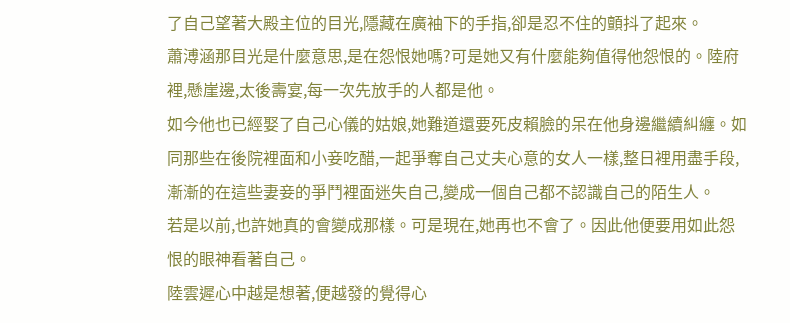了自己望著大殿主位的目光,隱藏在廣袖下的手指,卻是忍不住的顫抖了起來。
蕭溥涵那目光是什麼意思,是在怨恨她嗎?可是她又有什麼能夠值得他怨恨的。陸府裡,懸崖邊,太後壽宴,每一次先放手的人都是他。
如今他也已經娶了自己心儀的姑娘,她難道還要死皮賴臉的呆在他身邊繼續糾纏。如同那些在後院裡面和小妾吃醋,一起爭奪自己丈夫心意的女人一樣,整日裡用盡手段,漸漸的在這些妻妾的爭鬥裡面迷失自己,變成一個自己都不認識自己的陌生人。
若是以前,也許她真的會變成那樣。可是現在,她再也不會了。因此他便要用如此怨恨的眼神看著自己。
陸雲遲心中越是想著,便越發的覺得心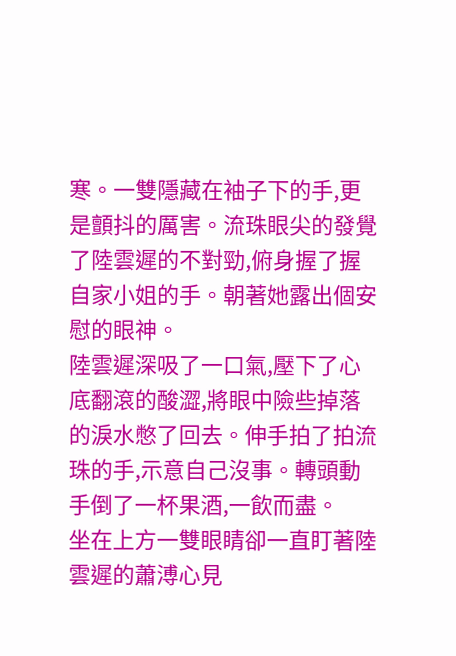寒。一雙隱藏在袖子下的手,更是顫抖的厲害。流珠眼尖的發覺了陸雲遲的不對勁,俯身握了握自家小姐的手。朝著她露出個安慰的眼神。
陸雲遲深吸了一口氣,壓下了心底翻滾的酸澀,將眼中險些掉落的淚水憋了回去。伸手拍了拍流珠的手,示意自己沒事。轉頭動手倒了一杯果酒,一飲而盡。
坐在上方一雙眼睛卻一直盯著陸雲遲的蕭溥心見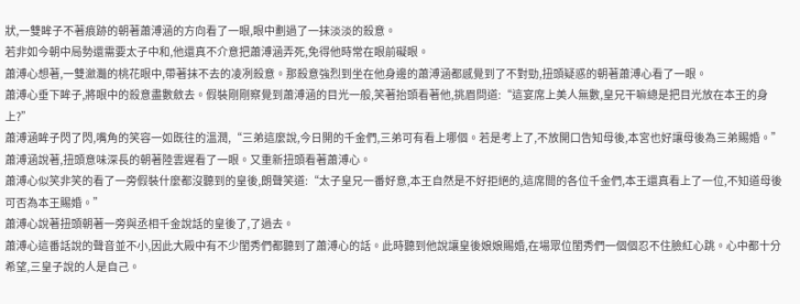狀,一雙眸子不著痕跡的朝著蕭溥涵的方向看了一眼,眼中劃過了一抹淡淡的殺意。
若非如今朝中局勢還需要太子中和,他還真不介意把蕭溥涵弄死,免得他時常在眼前礙眼。
蕭溥心想著,一雙瀲灩的桃花眼中,帶著抹不去的凌冽殺意。那殺意強烈到坐在他身邊的蕭溥涵都感覺到了不對勁,扭頭疑惑的朝著蕭溥心看了一眼。
蕭溥心垂下眸子,將眼中的殺意盡數斂去。假裝剛剛察覺到蕭溥涵的目光一般,笑著抬頭看著他,挑眉問道:“這宴席上美人無數,皇兄干嘛總是把目光放在本王的身上?”
蕭溥涵眸子閃了閃,嘴角的笑容一如既往的溫潤,“三弟這麼說,今日開的千金們,三弟可有看上哪個。若是考上了,不放開口告知母後,本宮也好讓母後為三弟賜婚。”
蕭溥涵說著,扭頭意味深長的朝著陸雲遲看了一眼。又重新扭頭看著蕭溥心。
蕭溥心似笑非笑的看了一旁假裝什麼都沒聽到的皇後,朗聲笑道:“太子皇兄一番好意,本王自然是不好拒絕的,這席間的各位千金們,本王還真看上了一位,不知道母後可否為本王賜婚。”
蕭溥心說著扭頭朝著一旁與丞相千金說話的皇後了,了過去。
蕭溥心這番話說的聲音並不小,因此大殿中有不少閨秀們都聽到了蕭溥心的話。此時聽到他說讓皇後娘娘賜婚,在場眾位閨秀們一個個忍不住臉紅心跳。心中都十分希望,三皇子說的人是自己。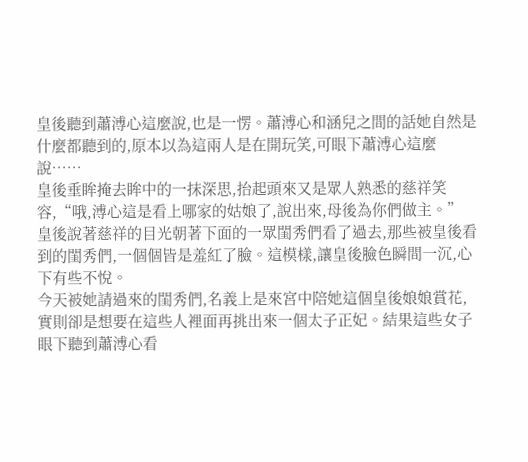皇後聽到蕭溥心這麼說,也是一愣。蕭溥心和涵兒之間的話她自然是什麼都聽到的,原本以為這兩人是在開玩笑,可眼下蕭溥心這麼說……
皇後垂眸掩去眸中的一抹深思,抬起頭來又是眾人熟悉的慈祥笑容,“哦,溥心這是看上哪家的姑娘了,說出來,母後為你們做主。”
皇後說著慈祥的目光朝著下面的一眾閨秀們看了過去,那些被皇後看到的閨秀們,一個個皆是羞紅了臉。這模樣,讓皇後臉色瞬間一沉,心下有些不悅。
今天被她請過來的閨秀們,名義上是來宮中陪她這個皇後娘娘賞花,實則卻是想要在這些人裡面再挑出來一個太子正妃。結果這些女子眼下聽到蕭溥心看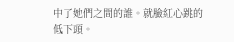中了她們之間的誰。就臉紅心跳的低下頭。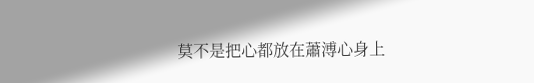莫不是把心都放在蕭溥心身上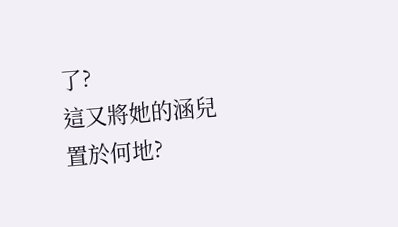了?
這又將她的涵兒置於何地?